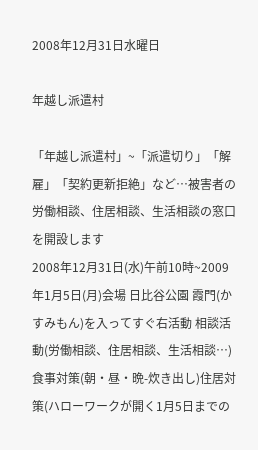2008年12月31日水曜日

年越し派遣村

「年越し派遣村」~「派遣切り」「解雇」「契約更新拒絶」など…被害者の労働相談、住居相談、生活相談の窓口を開設します
2008年12月31日(水)午前10時~2009年1月5日(月)会場 日比谷公園 霞門(かすみもん)を入ってすぐ右活動 相談活動(労働相談、住居相談、生活相談…)食事対策(朝・昼・晩-炊き出し)住居対策(ハローワークが開く1月5日までの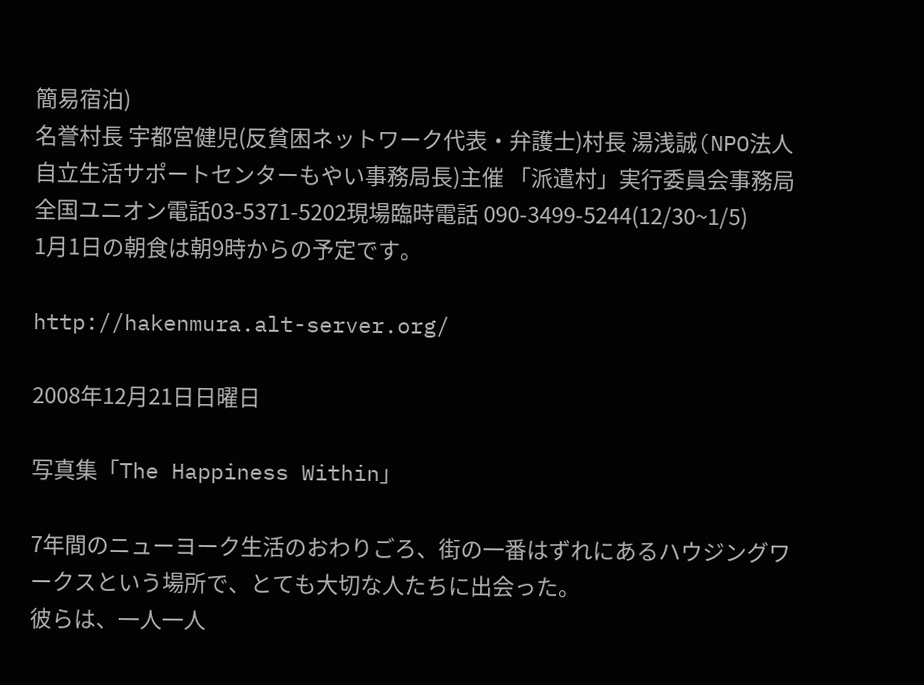簡易宿泊)
名誉村長 宇都宮健児(反貧困ネットワーク代表・弁護士)村長 湯浅誠(NPO法人自立生活サポートセンターもやい事務局長)主催 「派遣村」実行委員会事務局 全国ユニオン電話03-5371-5202現場臨時電話 090-3499-5244(12/30~1/5)
1月1日の朝食は朝9時からの予定です。

http://hakenmura.alt-server.org/

2008年12月21日日曜日

写真集「The Happiness Within」

7年間のニューヨーク生活のおわりごろ、街の一番はずれにあるハウジングワークスという場所で、とても大切な人たちに出会った。
彼らは、一人一人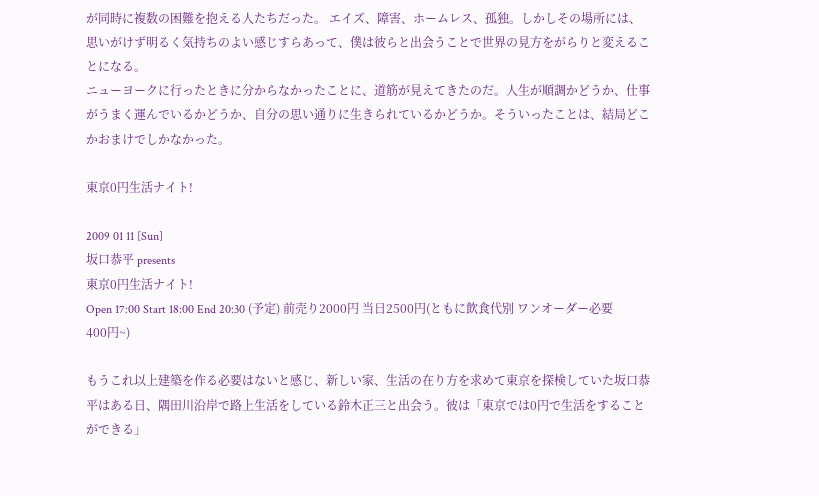が同時に複数の困難を抱える人たちだった。 エイズ、障害、ホームレス、孤独。しかしその場所には、思いがけず明るく気持ちのよい感じすらあって、僕は彼らと出会うことで世界の見方をがらりと変えることになる。
ニューヨークに行ったときに分からなかったことに、道筋が見えてきたのだ。人生が順調かどうか、仕事がうまく運んでいるかどうか、自分の思い通りに生きられているかどうか。そういったことは、結局どこかおまけでしかなかった。

東京0円生活ナイト!

2009 01 11 [Sun]
坂口恭平 presents
東京0円生活ナイト!
Open 17:00 Start 18:00 End 20:30 (予定) 前売り2000円 当日2500円(ともに飲食代別 ワンオーダー必要400円~)

もうこれ以上建築を作る必要はないと感じ、新しい家、生活の在り方を求めて東京を探検していた坂口恭平はある日、隅田川沿岸で路上生活をしている鈴木正三と出会う。彼は「東京では0円で生活をすることができる」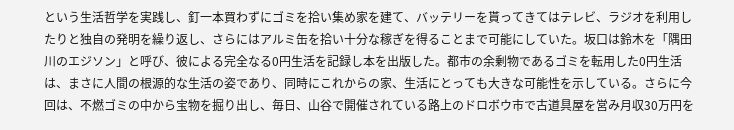という生活哲学を実践し、釘一本買わずにゴミを拾い集め家を建て、バッテリーを貰ってきてはテレビ、ラジオを利用したりと独自の発明を繰り返し、さらにはアルミ缶を拾い十分な稼ぎを得ることまで可能にしていた。坂口は鈴木を「隅田川のエジソン」と呼び、彼による完全なる0円生活を記録し本を出版した。都市の余剰物であるゴミを転用した0円生活は、まさに人間の根源的な生活の姿であり、同時にこれからの家、生活にとっても大きな可能性を示している。さらに今回は、不燃ゴミの中から宝物を掘り出し、毎日、山谷で開催されている路上のドロボウ市で古道具屋を営み月収30万円を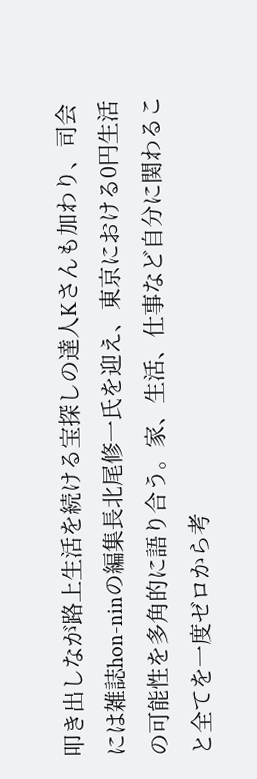叩き出しなが路上生活を続ける宝探しの達人Kさんも加わり、司会には雑誌hon-ninの編集長北尾修一氏を迎え、東京における0円生活の可能性を多角的に語り合う。家、生活、仕事など自分に関わること全てを一度ゼロから考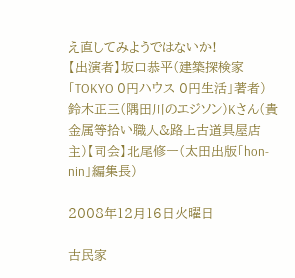え直してみようではないか!
【出演者】坂口恭平(建築探検家「TOKYO 0円ハウス 0円生活」著者)鈴木正三(隅田川のエジソン)Kさん(貴金属等拾い職人&路上古道具屋店主)【司会】北尾修一(太田出版「hon-nin」編集長)

2008年12月16日火曜日

古民家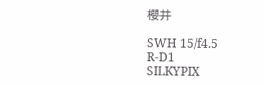櫻井

SWH 15/f4.5
R-D1
SILKYPIX